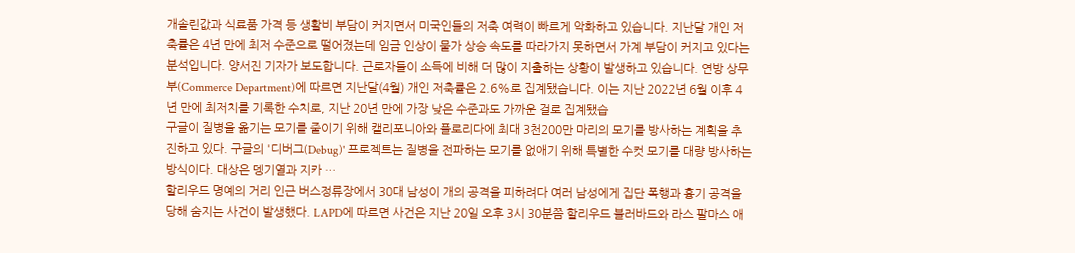개솔린값과 식료품 가격 등 생활비 부담이 커지면서 미국인들의 저축 여력이 빠르게 악화하고 있습니다. 지난달 개인 저축률은 4년 만에 최저 수준으로 떨어졌는데 임금 인상이 물가 상승 속도를 따라가지 못하면서 가계 부담이 커지고 있다는 분석입니다. 양서진 기자가 보도합니다. 근로자들이 소득에 비해 더 많이 지출하는 상황이 발생하고 있습니다. 연방 상무부(Commerce Department)에 따르면 지난달(4월) 개인 저축률은 2.6%로 집계됐습니다. 이는 지난 2022년 6월 이후 4년 만에 최저치를 기록한 수치로, 지난 20년 만에 가장 낮은 수준과도 가까운 걸로 집계됐습
구글이 질병을 옮기는 모기를 줄이기 위해 캘리포니아와 플로리다에 최대 3천200만 마리의 모기를 방사하는 계획을 추진하고 있다. 구글의 '디버그(Debug)' 프로젝트는 질병을 전파하는 모기를 없애기 위해 특별한 수컷 모기를 대량 방사하는 방식이다. 대상은 뎅기열과 지카 …
할리우드 명예의 거리 인근 버스정류장에서 30대 남성이 개의 공격을 피하려다 여러 남성에게 집단 폭행과 흉기 공격을 당해 숨지는 사건이 발생했다. LAPD에 따르면 사건은 지난 20일 오후 3시 30분쯤 할리우드 블러바드와 라스 팔마스 애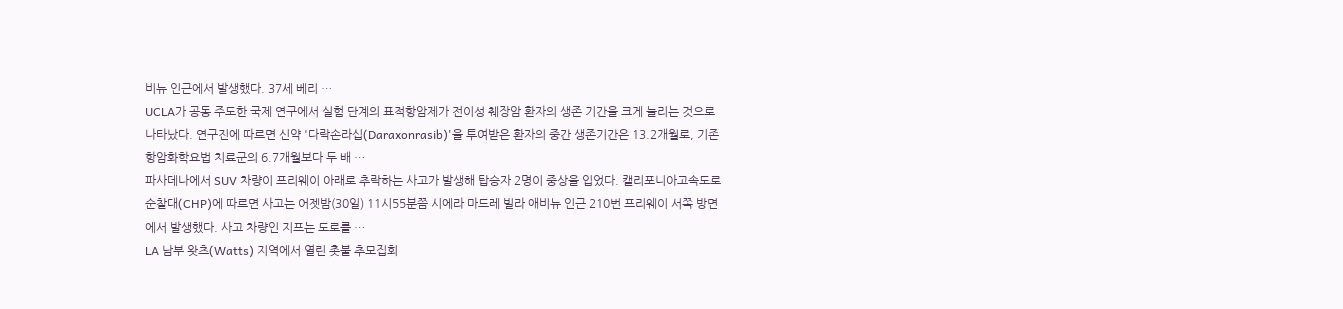비뉴 인근에서 발생했다. 37세 베리 …
UCLA가 공동 주도한 국제 연구에서 실험 단계의 표적항암제가 전이성 췌장암 환자의 생존 기간을 크게 늘리는 것으로 나타났다. 연구진에 따르면 신약 '다락손라십(Daraxonrasib)'을 투여받은 환자의 중간 생존기간은 13.2개월로, 기존 항암화학요법 치료군의 6.7개월보다 두 배 …
파사데나에서 SUV 차량이 프리웨이 아래로 추락하는 사고가 발생해 탑승자 2명이 중상을 입었다. 캘리포니아고속도로순찰대(CHP)에 따르면 사고는 어젯밤(30일) 11시55분쯤 시에라 마드레 빌라 애비뉴 인근 210번 프리웨이 서쪽 방면에서 발생했다. 사고 차량인 지프는 도로를 …
LA 남부 왓츠(Watts) 지역에서 열린 촛불 추모집회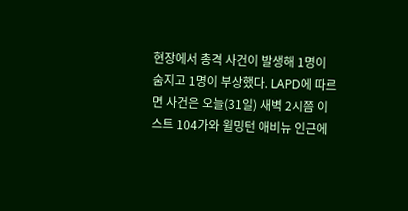현장에서 총격 사건이 발생해 1명이 숨지고 1명이 부상했다. LAPD에 따르면 사건은 오늘(31일) 새벽 2시쯤 이스트 104가와 윌밍턴 애비뉴 인근에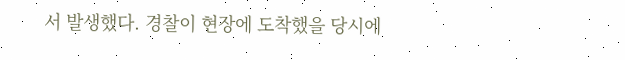서 발생했다. 경찰이 현장에 도착했을 당시에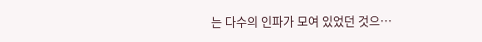는 다수의 인파가 모여 있었던 것으…